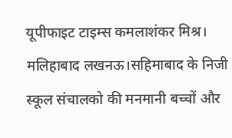यूपीफाइट टाइम्स कमलाशंकर मिश्र।
मलिहाबाद लखनऊ।सहिमाबाद के निजी स्कूल संचालको की मनमानी बच्चों और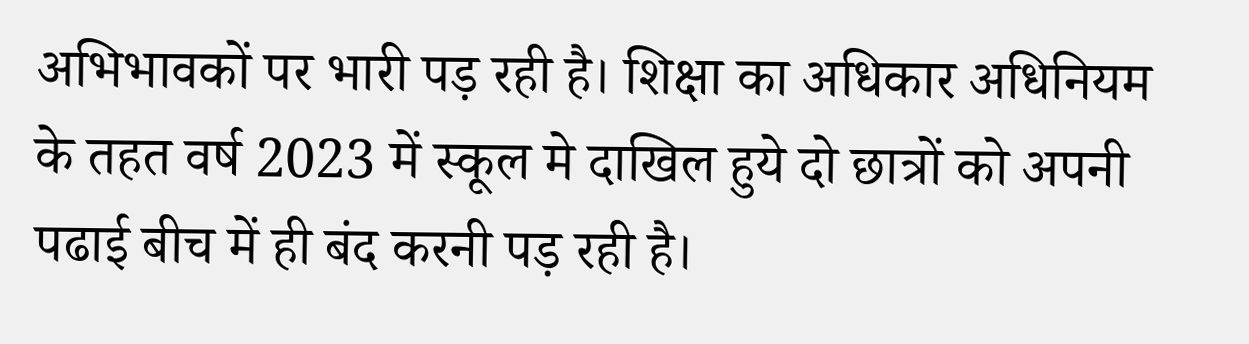अभिभावकों पर भारी पड़ रही है। शिक्षा का अधिकार अधिनियम के तहत वर्ष 2023 में स्कूल मे दाखिल हुये दो छात्रों को अपनी पढाई बीच में ही बंद करनी पड़ रही है।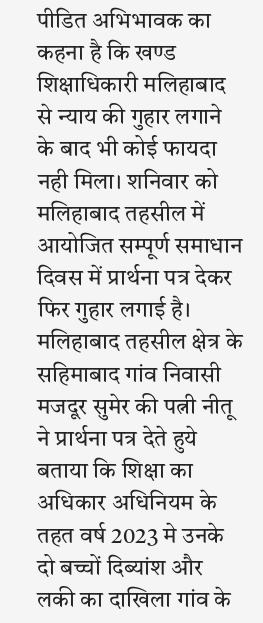पीडित अभिभावक का कहना है कि खण्ड शिक्षाधिकारी मलिहाबाद से न्याय की गुहार लगाने के बाद भी कोई फायदा नही मिला। शनिवार को मलिहाबाद तहसील में आयोजित सम्पूर्ण समाधान दिवस में प्रार्थना पत्र देकर फिर गुहार लगाई है।
मलिहाबाद तहसील क्षेत्र के सहिमाबाद गांव निवासी मजदूर सुमेर की पत्नी नीतू ने प्रार्थना पत्र देते हुये बताया कि शिक्षा का अधिकार अधिनियम के तहत वर्ष 2023 मे उनके दो बच्चों दिब्यांश और लकी का दाखिला गांव के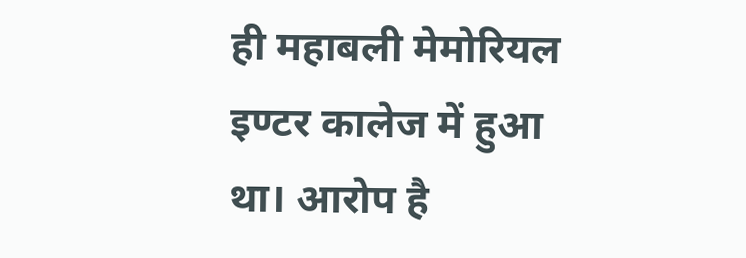ही महाबली मेमोरियल इण्टर कालेज में हुआ था। आरोप है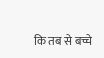कि तब से बच्चे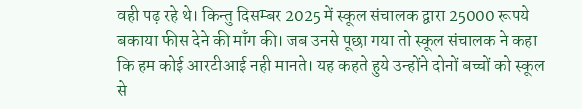वही पढ़ रहे थे। किन्तु दिसम्बर 2025 में स्कूल संचालक द्वारा 25000 रूपये बकाया फीस देने की माँग की। जब उनसे पूछा गया तो स्कूल संचालक ने कहा कि हम कोई आरटीआई नही मानते। यह कहते हुये उन्होंने दोनों बच्चों को स्कूल से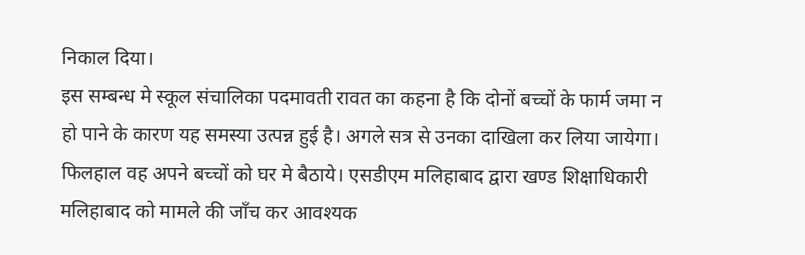निकाल दिया।
इस सम्बन्ध मे स्कूल संचालिका पदमावती रावत का कहना है कि दोनों बच्चों के फार्म जमा न हो पाने के कारण यह समस्या उत्पन्न हुई है। अगले सत्र से उनका दाखिला कर लिया जायेगा। फिलहाल वह अपने बच्चों को घर मे बैठाये। एसडीएम मलिहाबाद द्वारा खण्ड शिक्षाधिकारी मलिहाबाद को मामले की जाँच कर आवश्यक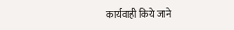कार्यवाही किये जाने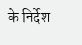के निर्देश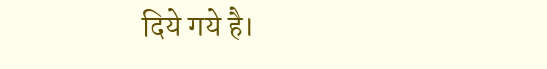दिये गये है।